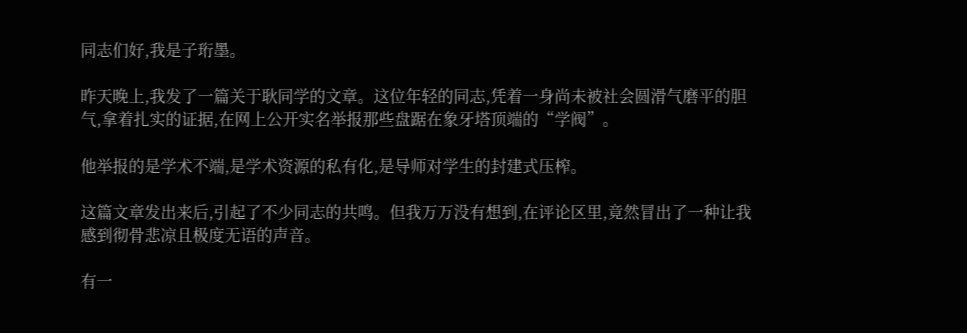同志们好,我是子珩墨。

昨天晚上,我发了一篇关于耿同学的文章。这位年轻的同志,凭着一身尚未被社会圆滑气磨平的胆气,拿着扎实的证据,在网上公开实名举报那些盘踞在象牙塔顶端的“学阀”。

他举报的是学术不端,是学术资源的私有化,是导师对学生的封建式压榨。

这篇文章发出来后,引起了不少同志的共鸣。但我万万没有想到,在评论区里,竟然冒出了一种让我感到彻骨悲凉且极度无语的声音。

有一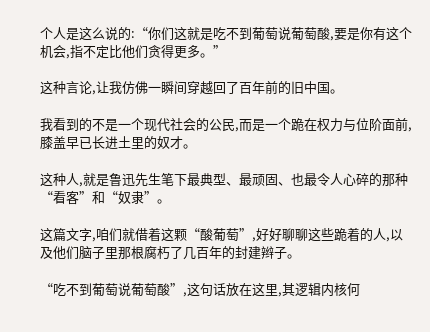个人是这么说的:“你们这就是吃不到葡萄说葡萄酸,要是你有这个机会,指不定比他们贪得更多。”

这种言论,让我仿佛一瞬间穿越回了百年前的旧中国。

我看到的不是一个现代社会的公民,而是一个跪在权力与位阶面前,膝盖早已长进土里的奴才。

这种人,就是鲁迅先生笔下最典型、最顽固、也最令人心碎的那种“看客”和“奴隶”。

这篇文字,咱们就借着这颗“酸葡萄”,好好聊聊这些跪着的人,以及他们脑子里那根腐朽了几百年的封建辫子。

“吃不到葡萄说葡萄酸”,这句话放在这里,其逻辑内核何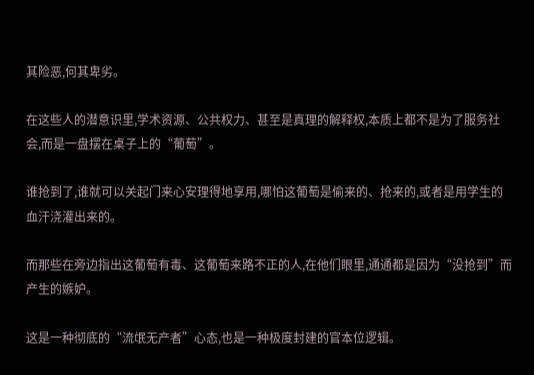其险恶,何其卑劣。

在这些人的潜意识里,学术资源、公共权力、甚至是真理的解释权,本质上都不是为了服务社会,而是一盘摆在桌子上的“葡萄”。

谁抢到了,谁就可以关起门来心安理得地享用,哪怕这葡萄是偷来的、抢来的,或者是用学生的血汗浇灌出来的。

而那些在旁边指出这葡萄有毒、这葡萄来路不正的人,在他们眼里,通通都是因为“没抢到”而产生的嫉妒。

这是一种彻底的“流氓无产者”心态,也是一种极度封建的官本位逻辑。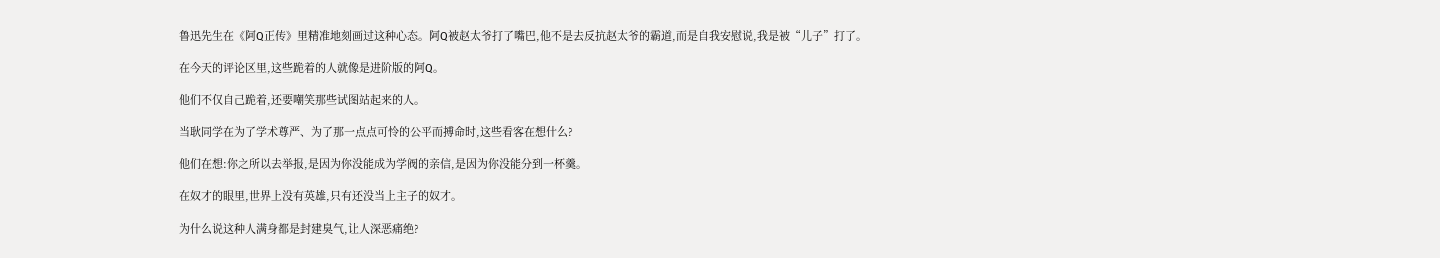鲁迅先生在《阿Q正传》里精准地刻画过这种心态。阿Q被赵太爷打了嘴巴,他不是去反抗赵太爷的霸道,而是自我安慰说,我是被“儿子”打了。

在今天的评论区里,这些跪着的人就像是进阶版的阿Q。

他们不仅自己跪着,还要嘲笑那些试图站起来的人。

当耿同学在为了学术尊严、为了那一点点可怜的公平而搏命时,这些看客在想什么?

他们在想:你之所以去举报,是因为你没能成为学阀的亲信,是因为你没能分到一杯羹。

在奴才的眼里,世界上没有英雄,只有还没当上主子的奴才。

为什么说这种人满身都是封建臭气,让人深恶痛绝?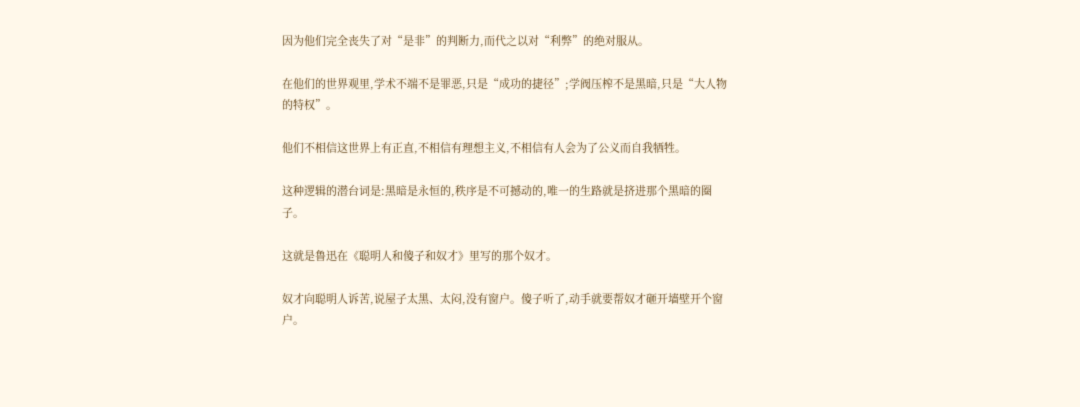因为他们完全丧失了对“是非”的判断力,而代之以对“利弊”的绝对服从。

在他们的世界观里,学术不端不是罪恶,只是“成功的捷径”;学阀压榨不是黑暗,只是“大人物的特权”。

他们不相信这世界上有正直,不相信有理想主义,不相信有人会为了公义而自我牺牲。

这种逻辑的潜台词是:黑暗是永恒的,秩序是不可撼动的,唯一的生路就是挤进那个黑暗的圈子。

这就是鲁迅在《聪明人和傻子和奴才》里写的那个奴才。

奴才向聪明人诉苦,说屋子太黑、太闷,没有窗户。傻子听了,动手就要帮奴才砸开墙壁开个窗户。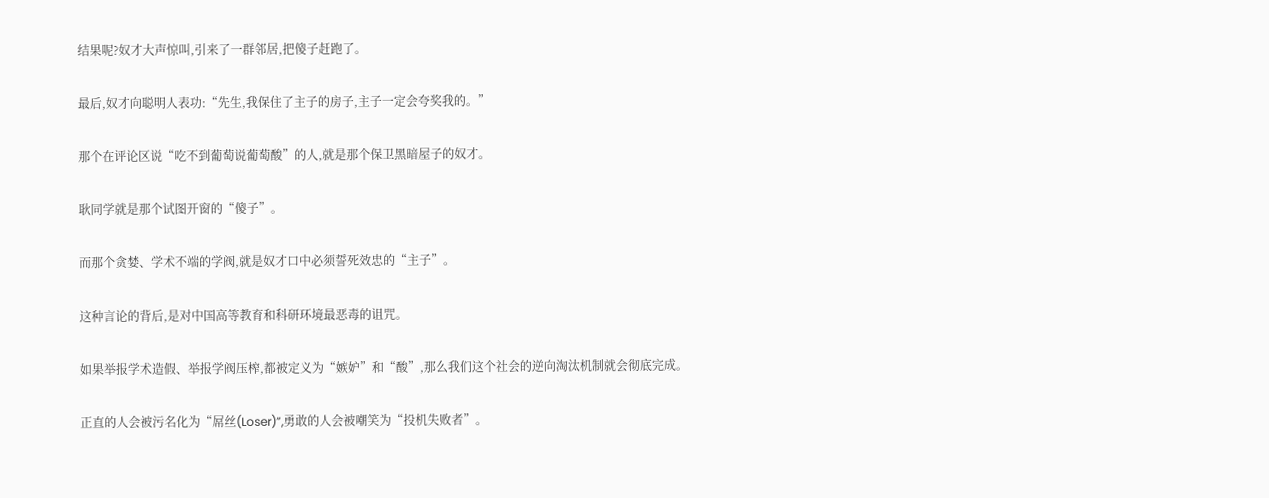结果呢?奴才大声惊叫,引来了一群邻居,把傻子赶跑了。

最后,奴才向聪明人表功:“先生,我保住了主子的房子,主子一定会夸奖我的。”

那个在评论区说“吃不到葡萄说葡萄酸”的人,就是那个保卫黑暗屋子的奴才。

耿同学就是那个试图开窗的“傻子”。

而那个贪婪、学术不端的学阀,就是奴才口中必须誓死效忠的“主子”。

这种言论的背后,是对中国高等教育和科研环境最恶毒的诅咒。

如果举报学术造假、举报学阀压榨,都被定义为“嫉妒”和“酸”,那么我们这个社会的逆向淘汰机制就会彻底完成。

正直的人会被污名化为“屌丝(Loser)”,勇敢的人会被嘲笑为“投机失败者”。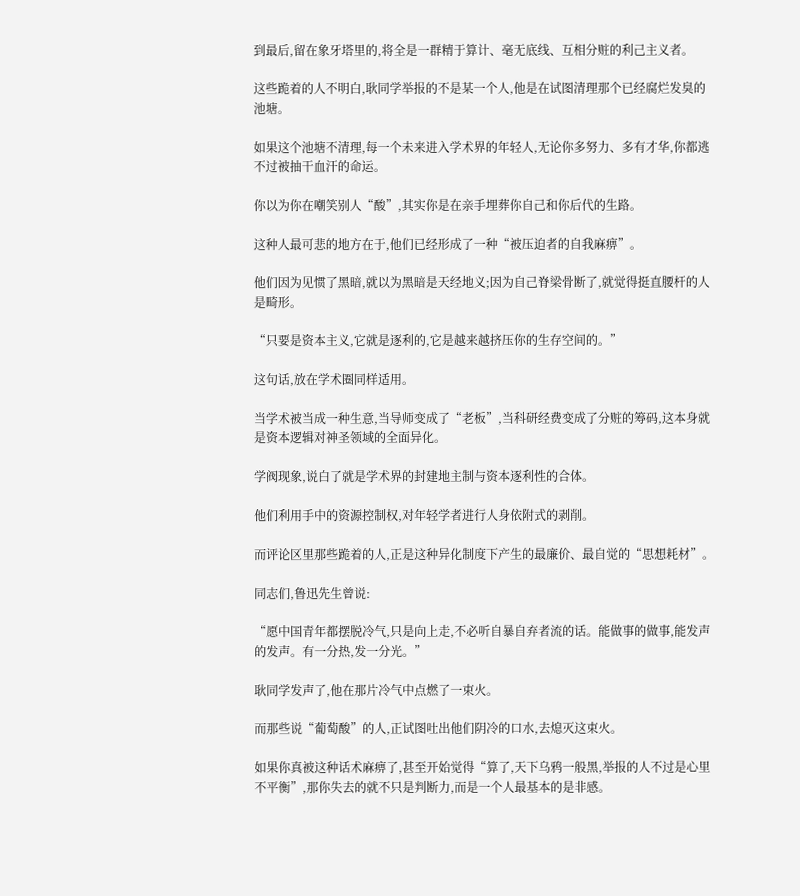到最后,留在象牙塔里的,将全是一群精于算计、毫无底线、互相分赃的利己主义者。

这些跪着的人不明白,耿同学举报的不是某一个人,他是在试图清理那个已经腐烂发臭的池塘。

如果这个池塘不清理,每一个未来进入学术界的年轻人,无论你多努力、多有才华,你都逃不过被抽干血汗的命运。

你以为你在嘲笑别人“酸”,其实你是在亲手埋葬你自己和你后代的生路。

这种人最可悲的地方在于,他们已经形成了一种“被压迫者的自我麻痹”。

他们因为见惯了黑暗,就以为黑暗是天经地义;因为自己脊梁骨断了,就觉得挺直腰杆的人是畸形。

“只要是资本主义,它就是逐利的,它是越来越挤压你的生存空间的。”

这句话,放在学术圈同样适用。

当学术被当成一种生意,当导师变成了“老板”,当科研经费变成了分赃的筹码,这本身就是资本逻辑对神圣领域的全面异化。

学阀现象,说白了就是学术界的封建地主制与资本逐利性的合体。

他们利用手中的资源控制权,对年轻学者进行人身依附式的剥削。

而评论区里那些跪着的人,正是这种异化制度下产生的最廉价、最自觉的“思想耗材”。

同志们,鲁迅先生曾说:

“愿中国青年都摆脱冷气,只是向上走,不必听自暴自弃者流的话。能做事的做事,能发声的发声。有一分热,发一分光。”

耿同学发声了,他在那片冷气中点燃了一束火。

而那些说“葡萄酸”的人,正试图吐出他们阴冷的口水,去熄灭这束火。

如果你真被这种话术麻痹了,甚至开始觉得“算了,天下乌鸦一般黑,举报的人不过是心里不平衡”,那你失去的就不只是判断力,而是一个人最基本的是非感。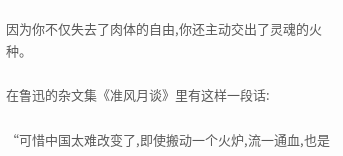因为你不仅失去了肉体的自由,你还主动交出了灵魂的火种。

在鲁迅的杂文集《准风月谈》里有这样一段话:

“可惜中国太难改变了,即使搬动一个火炉,流一通血,也是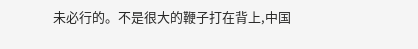未必行的。不是很大的鞭子打在背上,中国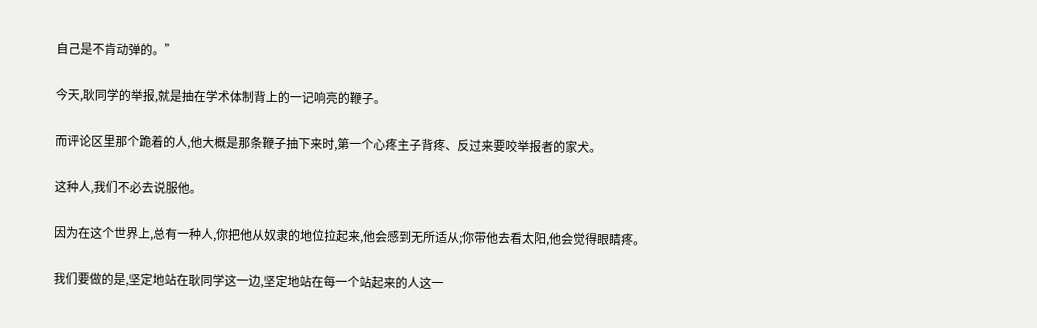自己是不肯动弹的。”

今天,耿同学的举报,就是抽在学术体制背上的一记响亮的鞭子。

而评论区里那个跪着的人,他大概是那条鞭子抽下来时,第一个心疼主子背疼、反过来要咬举报者的家犬。

这种人,我们不必去说服他。

因为在这个世界上,总有一种人,你把他从奴隶的地位拉起来,他会感到无所适从;你带他去看太阳,他会觉得眼睛疼。

我们要做的是,坚定地站在耿同学这一边,坚定地站在每一个站起来的人这一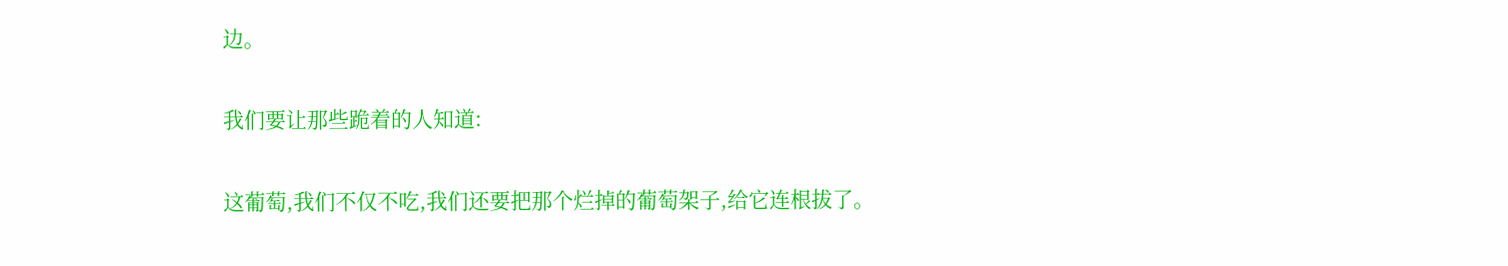边。

我们要让那些跪着的人知道:

这葡萄,我们不仅不吃,我们还要把那个烂掉的葡萄架子,给它连根拔了。